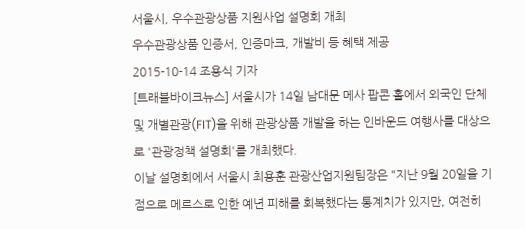서울시, 우수관광상품 지원사업 설명회 개최
우수관광상품 인증서, 인증마크, 개발비 등 혜택 제공
2015-10-14 조용식 기자
[트래블바이크뉴스] 서울시가 14일 남대문 메사 팝콘 홀에서 외국인 단체 및 개별관광(FIT)을 위해 관광상품 개발을 하는 인바운드 여행사를 대상으로 '관광정책 설명회'를 개최했다.
이날 설명회에서 서울시 최용훈 관광산업지원팀장은 "지난 9월 20일을 기점으로 메르스로 인한 예년 피해를 회복했다는 통계치가 있지만, 여전히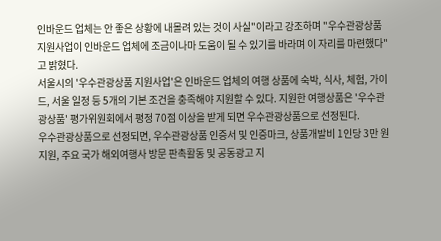인바운드 업체는 안 좋은 상황에 내몰려 있는 것이 사실"이라고 강조하며 "우수관광상품 지원사업이 인바운드 업체에 조금이나마 도움이 될 수 있기를 바라며 이 자리를 마련했다"고 밝혔다.
서울시의 '우수관광상품 지원사업'은 인바운드 업체의 여행 상품에 숙박, 식사, 체험, 가이드, 서울 일정 등 5개의 기본 조건을 충족해야 지원할 수 있다. 지원한 여행상품은 '우수관광상품' 평가위원회에서 평정 70점 이상을 받게 되면 우수관광상품으로 선정된다.
우수관광상품으로 선정되면, 우수관광상품 인증서 및 인증마크, 상품개발비 1인당 3만 원 지원, 주요 국가 해외여행사 방문 판촉활동 및 공동광고 지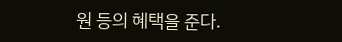원 등의 혜택을 준다.